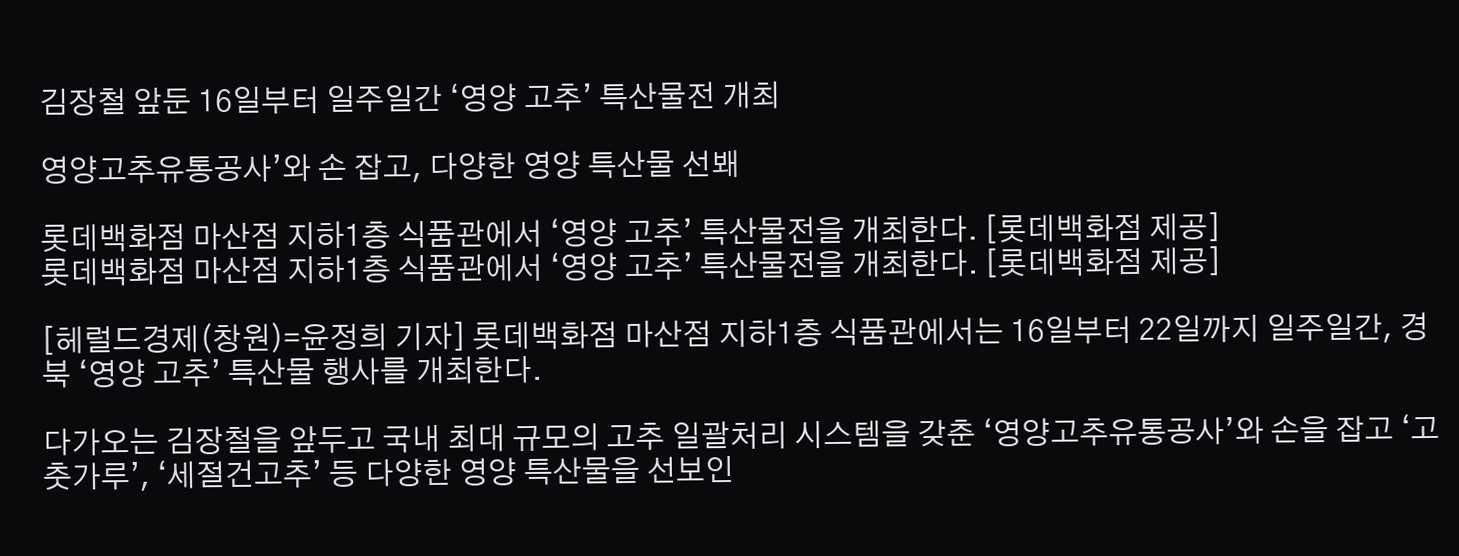김장철 앞둔 16일부터 일주일간 ‘영양 고추’ 특산물전 개최

영양고추유통공사’와 손 잡고, 다양한 영양 특산물 선봬

롯데백화점 마산점 지하1층 식품관에서 ‘영양 고추’ 특산물전을 개최한다. [롯데백화점 제공]
롯데백화점 마산점 지하1층 식품관에서 ‘영양 고추’ 특산물전을 개최한다. [롯데백화점 제공]

[헤럴드경제(창원)=윤정희 기자] 롯데백화점 마산점 지하1층 식품관에서는 16일부터 22일까지 일주일간, 경북 ‘영양 고추’ 특산물 행사를 개최한다.

다가오는 김장철을 앞두고 국내 최대 규모의 고추 일괄처리 시스템을 갖춘 ‘영양고추유통공사’와 손을 잡고 ‘고춧가루’, ‘세절건고추’ 등 다양한 영양 특산물을 선보인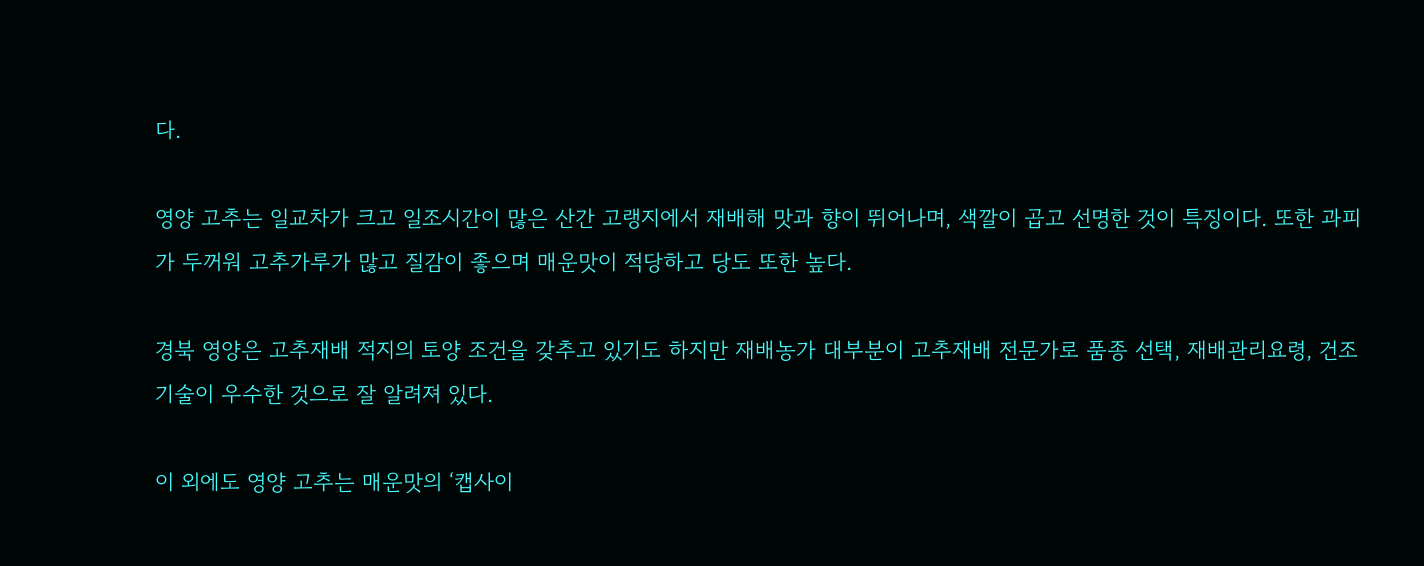다.

영양 고추는 일교차가 크고 일조시간이 많은 산간 고랭지에서 재배해 맛과 향이 뛰어나며, 색깔이 곱고 선명한 것이 특징이다. 또한 과피가 두꺼워 고추가루가 많고 질감이 좋으며 매운맛이 적당하고 당도 또한 높다.

경북 영양은 고추재배 적지의 토양 조건을 갖추고 있기도 하지만 재배농가 대부분이 고추재배 전문가로 품종 선택, 재배관리요령, 건조 기술이 우수한 것으로 잘 알려져 있다.

이 외에도 영양 고추는 매운맛의 ‘캡사이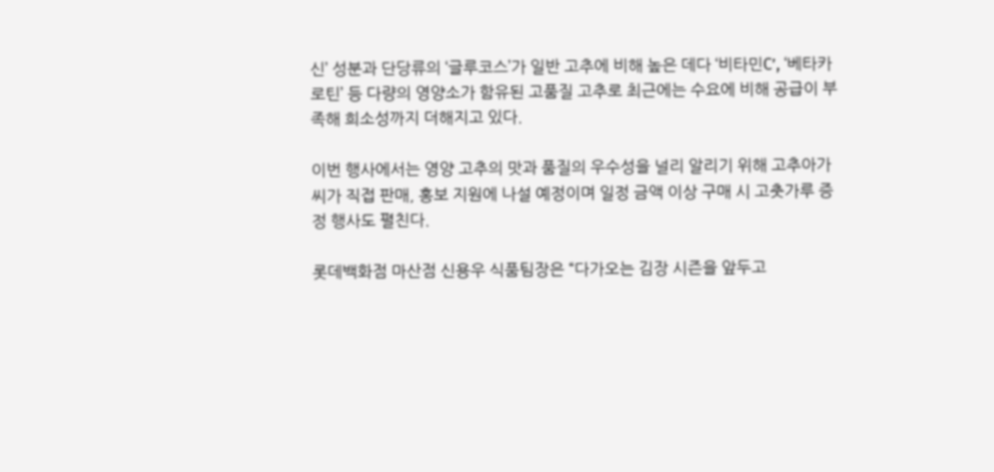신’ 성분과 단당류의 ‘글루코스’가 일반 고추에 비해 높은 데다 ‘비타민C’, ‘베타카로틴’ 등 다량의 영양소가 함유된 고품질 고추로 최근에는 수요에 비해 공급이 부족해 희소성까지 더해지고 있다.

이번 행사에서는 영양 고추의 맛과 품질의 우수성을 널리 알리기 위해 고추아가씨가 직접 판매, 홍보 지원에 나설 예정이며 일정 금액 이상 구매 시 고춧가루 증정 행사도 펼친다.

롯데백화점 마산점 신용우 식품팀장은 “다가오는 김장 시즌을 앞두고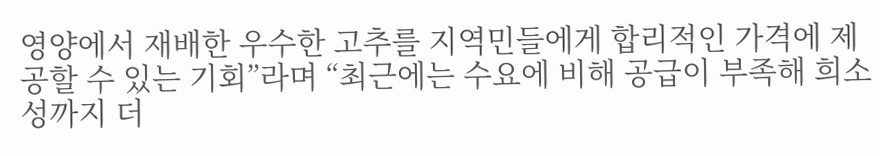영양에서 재배한 우수한 고추를 지역민들에게 합리적인 가격에 제공할 수 있는 기회”라며 “최근에는 수요에 비해 공급이 부족해 희소성까지 더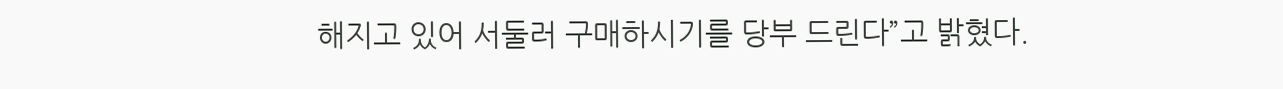해지고 있어 서둘러 구매하시기를 당부 드린다”고 밝혔다.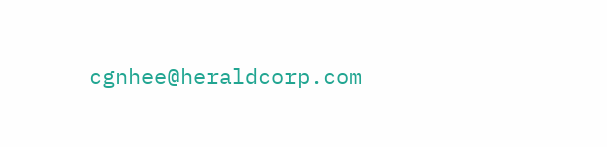cgnhee@heraldcorp.com